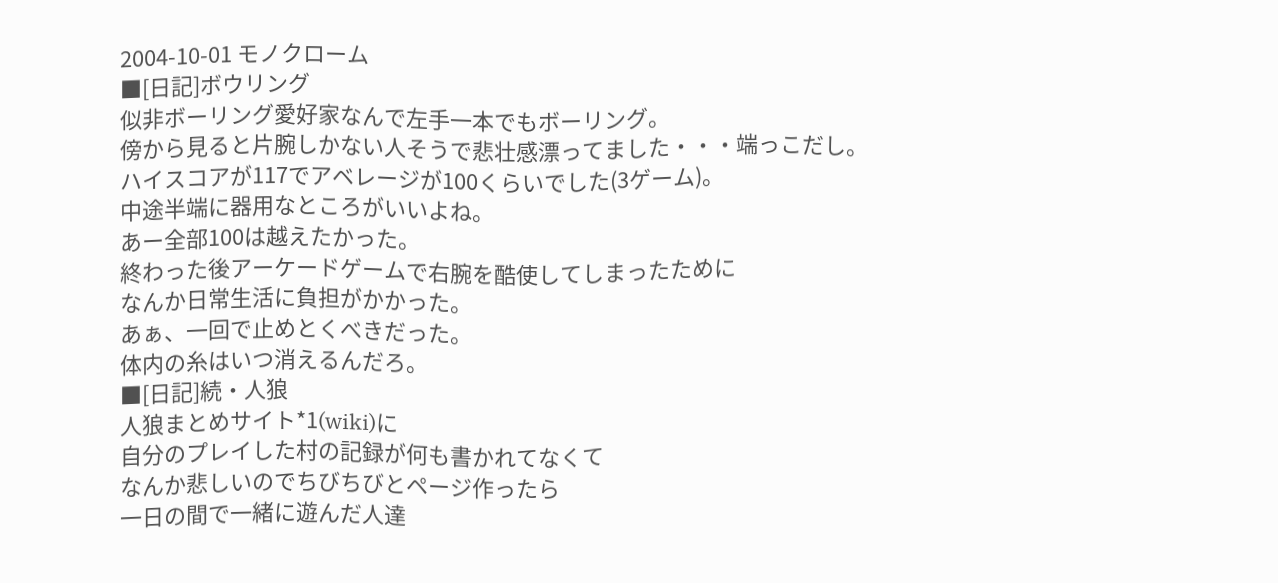2004-10-01 モノクローム
■[日記]ボウリング
似非ボーリング愛好家なんで左手一本でもボーリング。
傍から見ると片腕しかない人そうで悲壮感漂ってました・・・端っこだし。
ハイスコアが117でアベレージが100くらいでした(3ゲーム)。
中途半端に器用なところがいいよね。
あー全部100は越えたかった。
終わった後アーケードゲームで右腕を酷使してしまったために
なんか日常生活に負担がかかった。
あぁ、一回で止めとくべきだった。
体内の糸はいつ消えるんだろ。
■[日記]続・人狼
人狼まとめサイト*1(wiki)に
自分のプレイした村の記録が何も書かれてなくて
なんか悲しいのでちびちびとページ作ったら
一日の間で一緒に遊んだ人達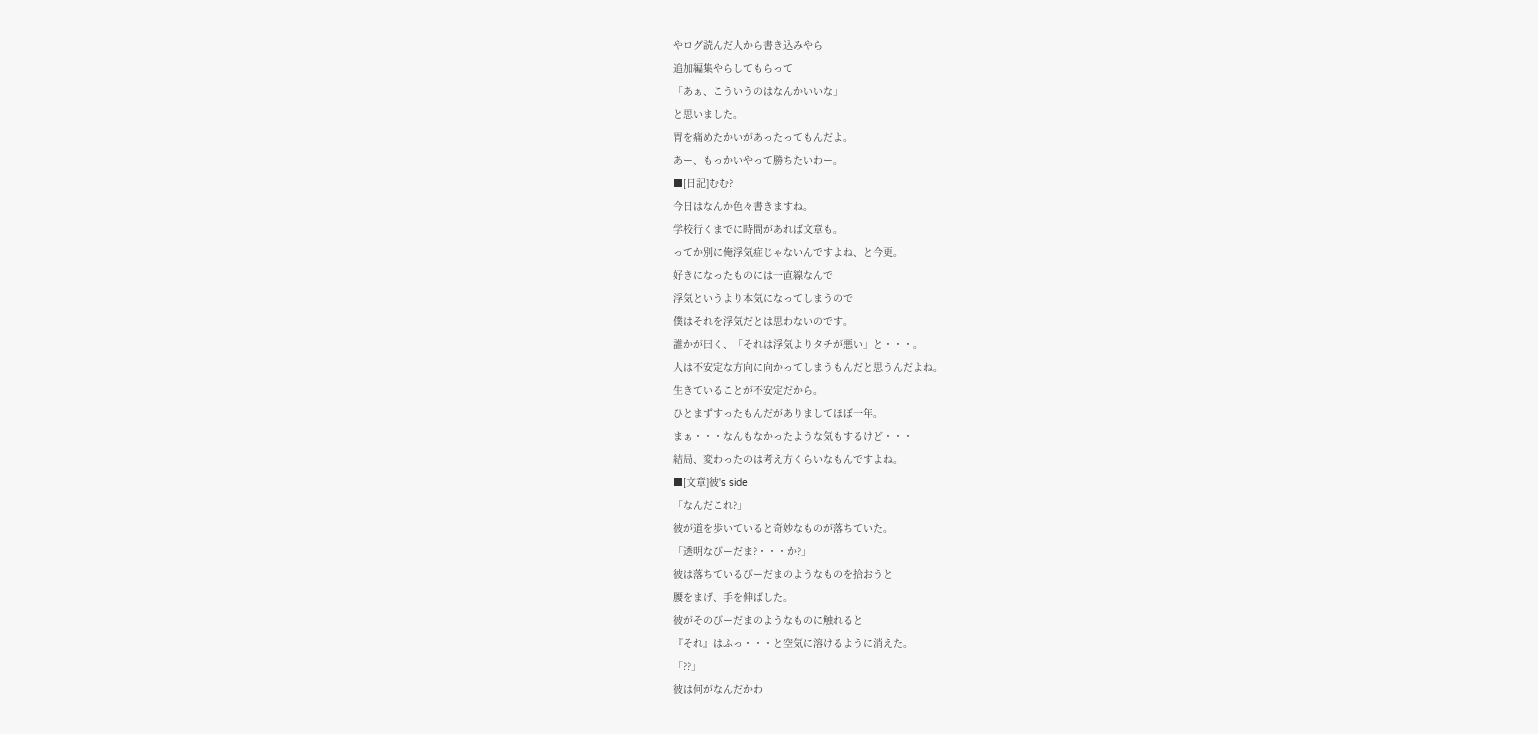やログ読んだ人から書き込みやら
追加編集やらしてもらって
「あぁ、こういうのはなんかいいな」
と思いました。
胃を痛めたかいがあったってもんだよ。
あー、もっかいやって勝ちたいわー。
■[日記]むむ?
今日はなんか色々書きますね。
学校行くまでに時間があれば文章も。
ってか別に俺浮気症じゃないんですよね、と今更。
好きになったものには一直線なんで
浮気というより本気になってしまうので
僕はそれを浮気だとは思わないのです。
誰かが曰く、「それは浮気よりタチが悪い」と・・・。
人は不安定な方向に向かってしまうもんだと思うんだよね。
生きていることが不安定だから。
ひとまずすったもんだがありましてほぼ一年。
まぁ・・・なんもなかったような気もするけど・・・
結局、変わったのは考え方くらいなもんですよね。
■[文章]彼's side
「なんだこれ?」
彼が道を歩いていると奇妙なものが落ちていた。
「透明なびーだま?・・・か?」
彼は落ちているびーだまのようなものを拾おうと
腰をまげ、手を伸ばした。
彼がそのびーだまのようなものに触れると
『それ』はふっ・・・と空気に溶けるように消えた。
「??」
彼は何がなんだかわ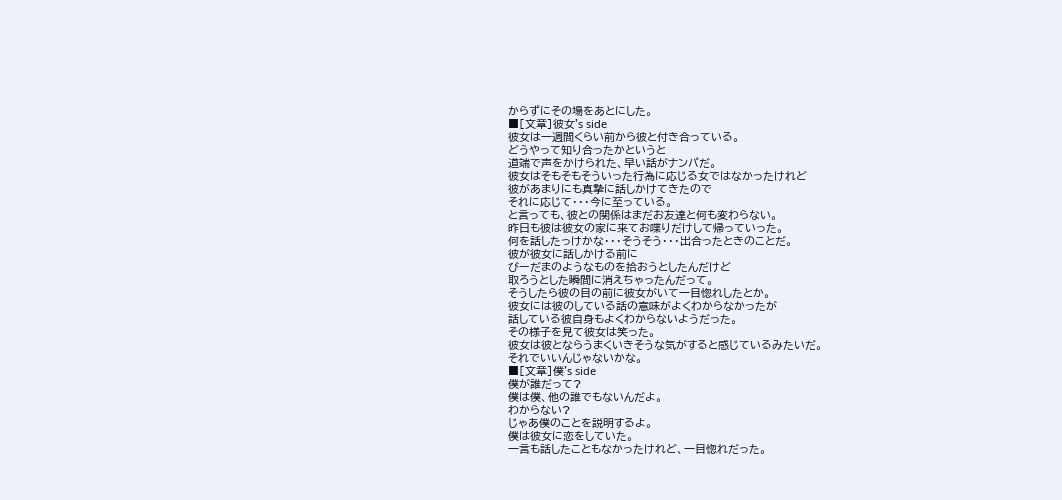からずにその場をあとにした。
■[文章]彼女's side
彼女は一週間くらい前から彼と付き合っている。
どうやって知り合ったかというと
道端で声をかけられた、早い話がナンパだ。
彼女はそもそもそういった行為に応じる女ではなかったけれど
彼があまりにも真摯に話しかけてきたので
それに応じて・・・今に至っている。
と言っても、彼との関係はまだお友達と何も変わらない。
昨日も彼は彼女の家に来てお喋りだけして帰っていった。
何を話したっけかな・・・そうそう・・・出合ったときのことだ。
彼が彼女に話しかける前に
びーだまのようなものを拾おうとしたんだけど
取ろうとした瞬間に消えちゃったんだって。
そうしたら彼の目の前に彼女がいて一目惚れしたとか。
彼女には彼のしている話の意味がよくわからなかったが
話している彼自身もよくわからないようだった。
その様子を見て彼女は笑った。
彼女は彼とならうまくいきそうな気がすると感じているみたいだ。
それでいいんじゃないかな。
■[文章]僕's side
僕が誰だって?
僕は僕、他の誰でもないんだよ。
わからない?
じゃあ僕のことを説明するよ。
僕は彼女に恋をしていた。
一言も話したこともなかったけれど、一目惚れだった。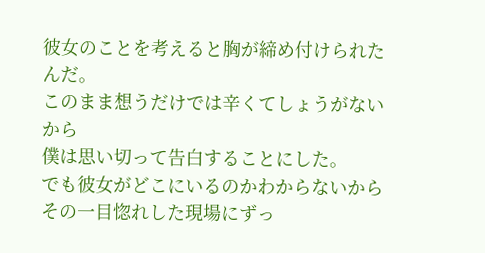彼女のことを考えると胸が締め付けられたんだ。
このまま想うだけでは辛くてしょうがないから
僕は思い切って告白することにした。
でも彼女がどこにいるのかわからないから
その一目惚れした現場にずっ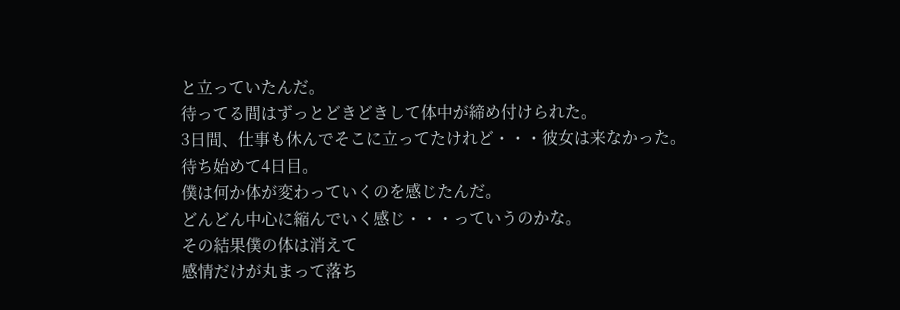と立っていたんだ。
待ってる間はずっとどきどきして体中が締め付けられた。
3日間、仕事も休んでそこに立ってたけれど・・・彼女は来なかった。
待ち始めて4日目。
僕は何か体が変わっていくのを感じたんだ。
どんどん中心に縮んでいく感じ・・・っていうのかな。
その結果僕の体は消えて
感情だけが丸まって落ち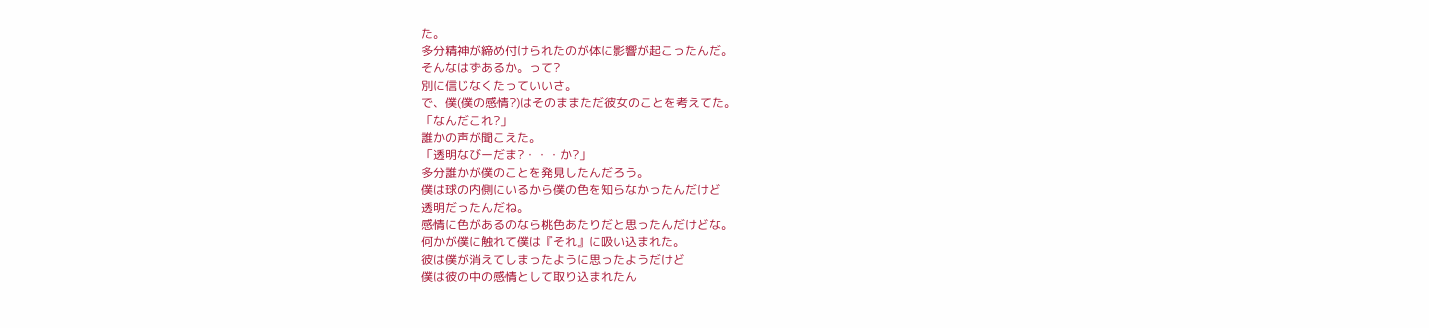た。
多分精神が締め付けられたのが体に影響が起こったんだ。
そんなはずあるか。って?
別に信じなくたっていいさ。
で、僕(僕の感情?)はそのままただ彼女のことを考えてた。
「なんだこれ?」
誰かの声が聞こえた。
「透明なびーだま?・・・か?」
多分誰かが僕のことを発見したんだろう。
僕は球の内側にいるから僕の色を知らなかったんだけど
透明だったんだね。
感情に色があるのなら桃色あたりだと思ったんだけどな。
何かが僕に触れて僕は『それ』に吸い込まれた。
彼は僕が消えてしまったように思ったようだけど
僕は彼の中の感情として取り込まれたん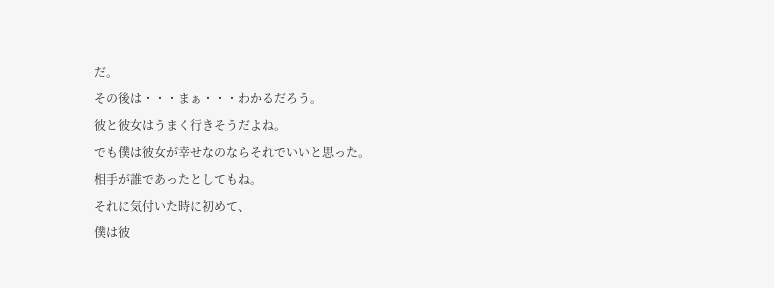だ。
その後は・・・まぁ・・・わかるだろう。
彼と彼女はうまく行きそうだよね。
でも僕は彼女が幸せなのならそれでいいと思った。
相手が誰であったとしてもね。
それに気付いた時に初めて、
僕は彼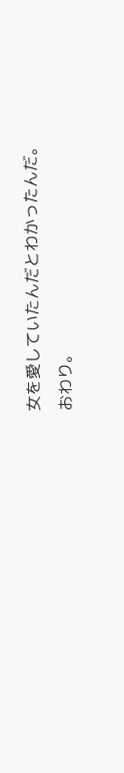女を愛していたんだとわかったんだ。
おわり。